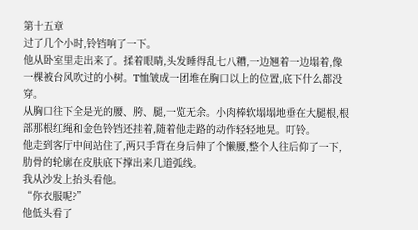第十五章
过了几个小时,铃铛响了一下。
他从卧室里走出来了。揉着眼睛,头发睡得乱七八糟,一边翘着一边塌着,像一棵被台风吹过的小树。T恤皱成一团堆在胸口以上的位置,底下什么都没穿。
从胸口往下全是光的腰、胯、腿,一览无余。小肉棒软塌塌地垂在大腿根,根部那根红绳和金色铃铛还挂着,随着他走路的动作轻轻地晃。叮铃。
他走到客厅中间站住了,两只手背在身后伸了个懒腰,整个人往后仰了一下,肋骨的轮廓在皮肤底下撑出来几道弧线。
我从沙发上抬头看他。
“你衣服呢?”
他低头看了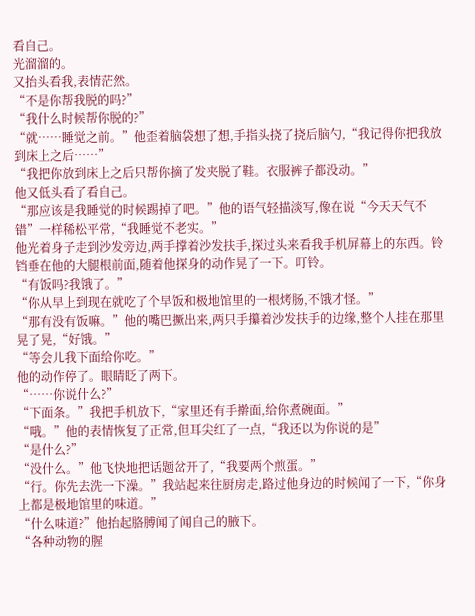看自己。
光溜溜的。
又抬头看我,表情茫然。
“不是你帮我脱的吗?”
“我什么时候帮你脱的?”
“就……睡觉之前。”他歪着脑袋想了想,手指头挠了挠后脑勺,“我记得你把我放到床上之后……”
“我把你放到床上之后只帮你摘了发夹脱了鞋。衣服裤子都没动。”
他又低头看了看自己。
“那应该是我睡觉的时候踢掉了吧。”他的语气轻描淡写,像在说“今天天气不错”一样稀松平常,“我睡觉不老实。”
他光着身子走到沙发旁边,两手撑着沙发扶手,探过头来看我手机屏幕上的东西。铃铛垂在他的大腿根前面,随着他探身的动作晃了一下。叮铃。
“有饭吗?我饿了。”
“你从早上到现在就吃了个早饭和极地馆里的一根烤肠,不饿才怪。”
“那有没有饭嘛。”他的嘴巴撅出来,两只手攥着沙发扶手的边缘,整个人挂在那里晃了晃,“好饿。”
“等会儿我下面给你吃。”
他的动作停了。眼睛眨了两下。
“……你说什么?”
“下面条。”我把手机放下,“家里还有手擀面,给你煮碗面。”
“哦。”他的表情恢复了正常,但耳尖红了一点,“我还以为你说的是”
“是什么?”
“没什么。”他飞快地把话题岔开了,“我要两个煎蛋。”
“行。你先去洗一下澡。”我站起来往厨房走,路过他身边的时候闻了一下,“你身上都是极地馆里的味道。”
“什么味道?”他抬起胳膊闻了闻自己的腋下。
“各种动物的腥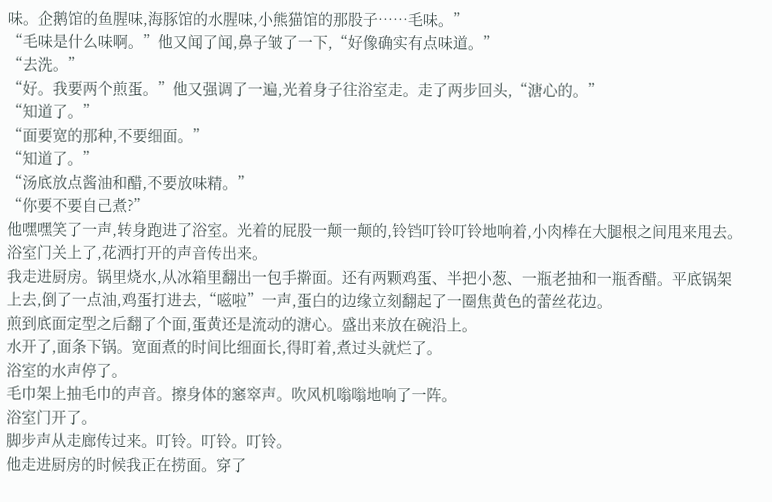味。企鹅馆的鱼腥味,海豚馆的水腥味,小熊猫馆的那股子……毛味。”
“毛味是什么味啊。”他又闻了闻,鼻子皱了一下,“好像确实有点味道。”
“去洗。”
“好。我要两个煎蛋。”他又强调了一遍,光着身子往浴室走。走了两步回头,“溏心的。”
“知道了。”
“面要宽的那种,不要细面。”
“知道了。”
“汤底放点酱油和醋,不要放味精。”
“你要不要自己煮?”
他嘿嘿笑了一声,转身跑进了浴室。光着的屁股一颠一颠的,铃铛叮铃叮铃地响着,小肉棒在大腿根之间甩来甩去。浴室门关上了,花洒打开的声音传出来。
我走进厨房。锅里烧水,从冰箱里翻出一包手擀面。还有两颗鸡蛋、半把小葱、一瓶老抽和一瓶香醋。平底锅架上去,倒了一点油,鸡蛋打进去,“嗞啦”一声,蛋白的边缘立刻翻起了一圈焦黄色的蕾丝花边。
煎到底面定型之后翻了个面,蛋黄还是流动的溏心。盛出来放在碗沿上。
水开了,面条下锅。宽面煮的时间比细面长,得盯着,煮过头就烂了。
浴室的水声停了。
毛巾架上抽毛巾的声音。擦身体的窸窣声。吹风机嗡嗡地响了一阵。
浴室门开了。
脚步声从走廊传过来。叮铃。叮铃。叮铃。
他走进厨房的时候我正在捞面。穿了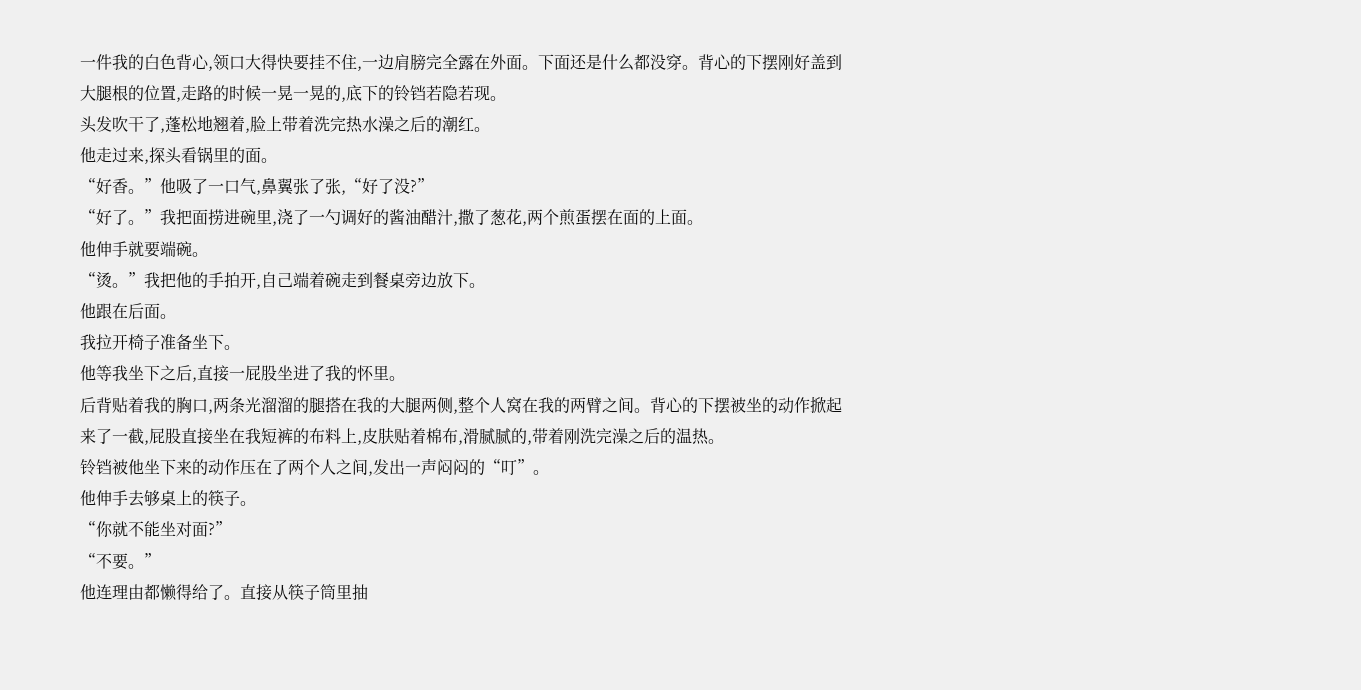一件我的白色背心,领口大得快要挂不住,一边肩膀完全露在外面。下面还是什么都没穿。背心的下摆刚好盖到大腿根的位置,走路的时候一晃一晃的,底下的铃铛若隐若现。
头发吹干了,蓬松地翘着,脸上带着洗完热水澡之后的潮红。
他走过来,探头看锅里的面。
“好香。”他吸了一口气,鼻翼张了张,“好了没?”
“好了。”我把面捞进碗里,浇了一勺调好的酱油醋汁,撒了葱花,两个煎蛋摆在面的上面。
他伸手就要端碗。
“烫。”我把他的手拍开,自己端着碗走到餐桌旁边放下。
他跟在后面。
我拉开椅子准备坐下。
他等我坐下之后,直接一屁股坐进了我的怀里。
后背贴着我的胸口,两条光溜溜的腿搭在我的大腿两侧,整个人窝在我的两臂之间。背心的下摆被坐的动作掀起来了一截,屁股直接坐在我短裤的布料上,皮肤贴着棉布,滑腻腻的,带着刚洗完澡之后的温热。
铃铛被他坐下来的动作压在了两个人之间,发出一声闷闷的“叮”。
他伸手去够桌上的筷子。
“你就不能坐对面?”
“不要。”
他连理由都懒得给了。直接从筷子筒里抽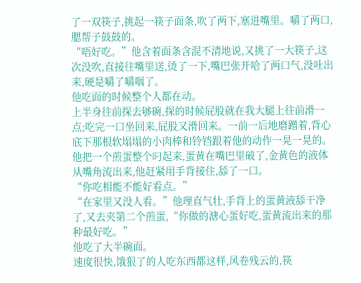了一双筷子,挑起一筷子面条,吹了两下,塞进嘴里。嚼了两口,腮帮子鼓鼓的。
“唔好吃。”他含着面条含混不清地说,又挑了一大筷子,这次没吹,直接往嘴里送,烫了一下,嘴巴张开哈了两口气,没吐出来,硬是嚼了嚼咽了。
他吃面的时候整个人都在动。
上半身往前探去够碗,探的时候屁股就在我大腿上往前滑一点;吃完一口坐回来,屁股又滑回来。一前一后地磨蹭着,背心底下那根软塌塌的小肉棒和铃铛跟着他的动作一晃一晃的。
他把一个煎蛋整个叼起来,蛋黄在嘴巴里破了,金黄色的液体从嘴角流出来,他赶紧用手背接住,舔了一口。
“你吃相能不能好看点。”
“在家里又没人看。”他理直气壮,手背上的蛋黄液舔干净了,又去夹第二个煎蛋,“你做的溏心蛋好吃,蛋黄流出来的那种最好吃。”
他吃了大半碗面。
速度很快,饿狠了的人吃东西都这样,风卷残云的,筷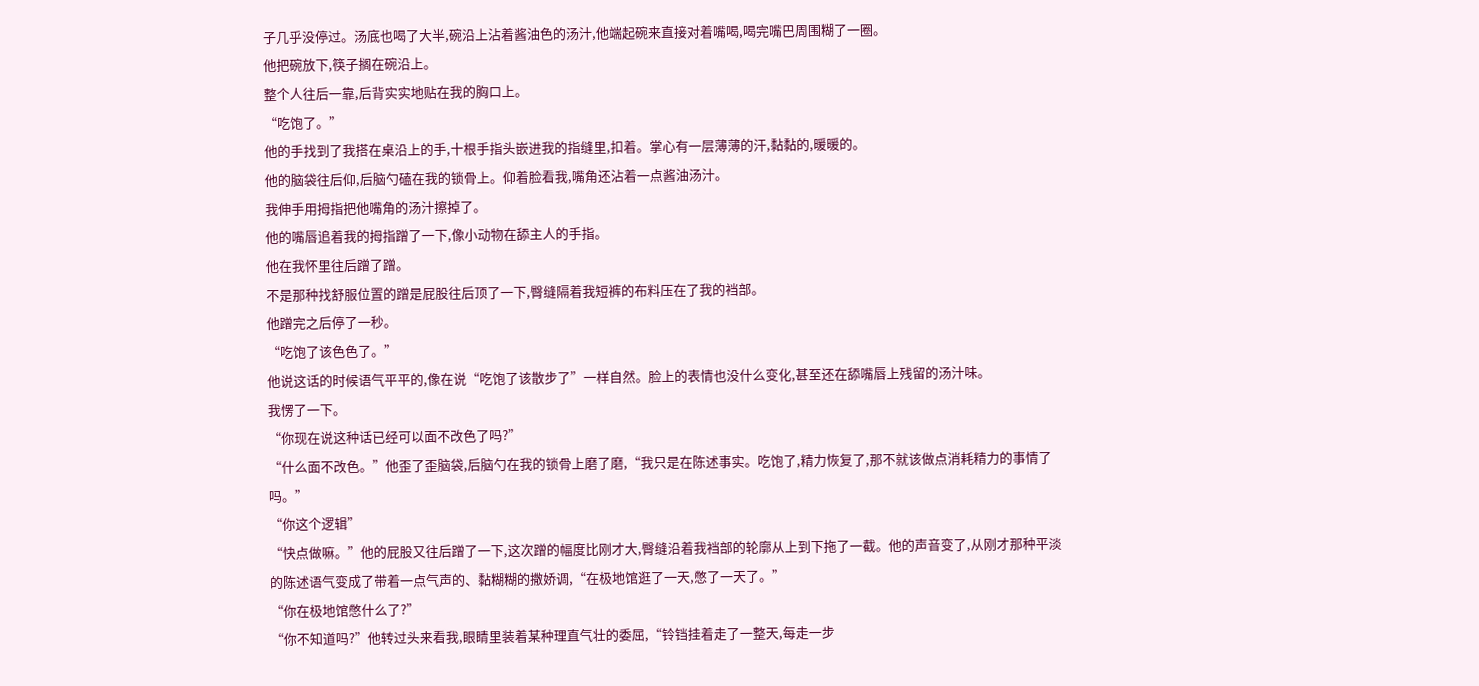子几乎没停过。汤底也喝了大半,碗沿上沾着酱油色的汤汁,他端起碗来直接对着嘴喝,喝完嘴巴周围糊了一圈。
他把碗放下,筷子搁在碗沿上。
整个人往后一靠,后背实实地贴在我的胸口上。
“吃饱了。”
他的手找到了我搭在桌沿上的手,十根手指头嵌进我的指缝里,扣着。掌心有一层薄薄的汗,黏黏的,暖暖的。
他的脑袋往后仰,后脑勺磕在我的锁骨上。仰着脸看我,嘴角还沾着一点酱油汤汁。
我伸手用拇指把他嘴角的汤汁擦掉了。
他的嘴唇追着我的拇指蹭了一下,像小动物在舔主人的手指。
他在我怀里往后蹭了蹭。
不是那种找舒服位置的蹭是屁股往后顶了一下,臀缝隔着我短裤的布料压在了我的裆部。
他蹭完之后停了一秒。
“吃饱了该色色了。”
他说这话的时候语气平平的,像在说“吃饱了该散步了”一样自然。脸上的表情也没什么变化,甚至还在舔嘴唇上残留的汤汁味。
我愣了一下。
“你现在说这种话已经可以面不改色了吗?”
“什么面不改色。”他歪了歪脑袋,后脑勺在我的锁骨上磨了磨,“我只是在陈述事实。吃饱了,精力恢复了,那不就该做点消耗精力的事情了吗。”
“你这个逻辑”
“快点做嘛。”他的屁股又往后蹭了一下,这次蹭的幅度比刚才大,臀缝沿着我裆部的轮廓从上到下拖了一截。他的声音变了,从刚才那种平淡的陈述语气变成了带着一点气声的、黏糊糊的撒娇调,“在极地馆逛了一天,憋了一天了。”
“你在极地馆憋什么了?”
“你不知道吗?”他转过头来看我,眼睛里装着某种理直气壮的委屈,“铃铛挂着走了一整天,每走一步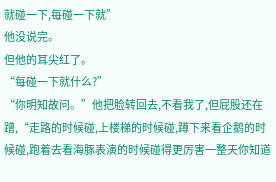就碰一下,每碰一下就”
他没说完。
但他的耳尖红了。
“每碰一下就什么?”
“你明知故问。”他把脸转回去,不看我了,但屁股还在蹭,“走路的时候碰,上楼梯的时候碰,蹲下来看企鹅的时候碰,跑着去看海豚表演的时候碰得更厉害一整天你知道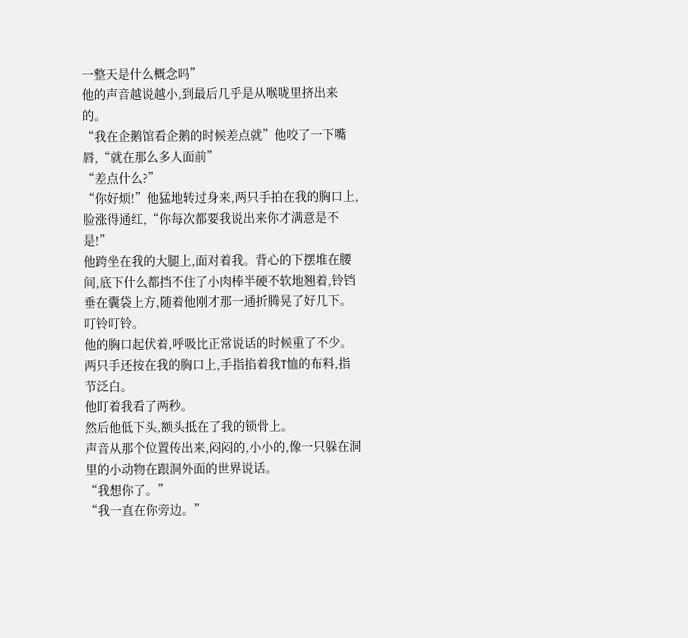一整天是什么概念吗”
他的声音越说越小,到最后几乎是从喉咙里挤出来的。
“我在企鹅馆看企鹅的时候差点就”他咬了一下嘴唇,“就在那么多人面前”
“差点什么?”
“你好烦!”他猛地转过身来,两只手拍在我的胸口上,脸涨得通红,“你每次都要我说出来你才满意是不是!”
他跨坐在我的大腿上,面对着我。背心的下摆堆在腰间,底下什么都挡不住了小肉棒半硬不软地翘着,铃铛垂在囊袋上方,随着他刚才那一通折腾晃了好几下。叮铃叮铃。
他的胸口起伏着,呼吸比正常说话的时候重了不少。两只手还按在我的胸口上,手指掐着我T恤的布料,指节泛白。
他盯着我看了两秒。
然后他低下头,额头抵在了我的锁骨上。
声音从那个位置传出来,闷闷的,小小的,像一只躲在洞里的小动物在跟洞外面的世界说话。
“我想你了。”
“我一直在你旁边。”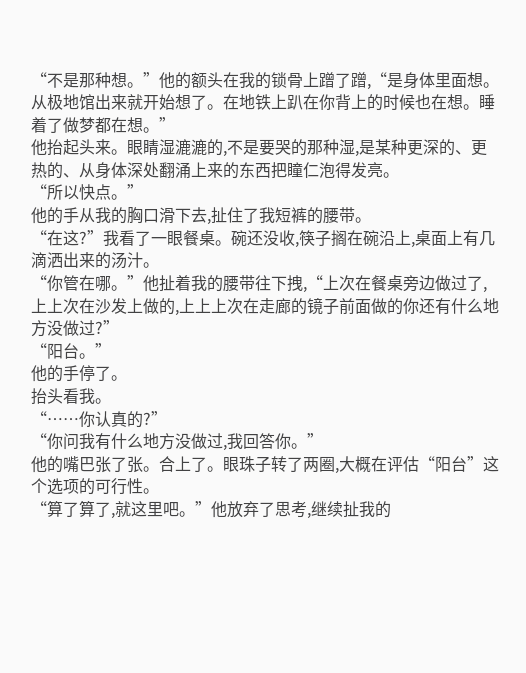“不是那种想。”他的额头在我的锁骨上蹭了蹭,“是身体里面想。从极地馆出来就开始想了。在地铁上趴在你背上的时候也在想。睡着了做梦都在想。”
他抬起头来。眼睛湿漉漉的,不是要哭的那种湿,是某种更深的、更热的、从身体深处翻涌上来的东西把瞳仁泡得发亮。
“所以快点。”
他的手从我的胸口滑下去,扯住了我短裤的腰带。
“在这?”我看了一眼餐桌。碗还没收,筷子搁在碗沿上,桌面上有几滴洒出来的汤汁。
“你管在哪。”他扯着我的腰带往下拽,“上次在餐桌旁边做过了,上上次在沙发上做的,上上上次在走廊的镜子前面做的你还有什么地方没做过?”
“阳台。”
他的手停了。
抬头看我。
“……你认真的?”
“你问我有什么地方没做过,我回答你。”
他的嘴巴张了张。合上了。眼珠子转了两圈,大概在评估“阳台”这个选项的可行性。
“算了算了,就这里吧。”他放弃了思考,继续扯我的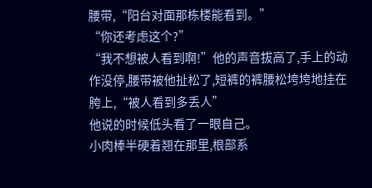腰带,“阳台对面那栋楼能看到。”
“你还考虑这个?”
“我不想被人看到啊!”他的声音拔高了,手上的动作没停,腰带被他扯松了,短裤的裤腰松垮垮地挂在胯上,“被人看到多丢人”
他说的时候低头看了一眼自己。
小肉棒半硬着翘在那里,根部系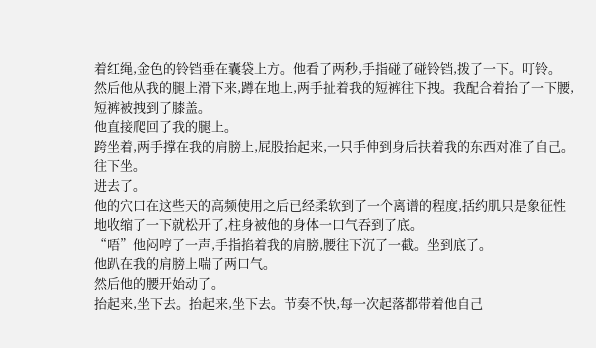着红绳,金色的铃铛垂在囊袋上方。他看了两秒,手指碰了碰铃铛,拨了一下。叮铃。
然后他从我的腿上滑下来,蹲在地上,两手扯着我的短裤往下拽。我配合着抬了一下腰,短裤被拽到了膝盖。
他直接爬回了我的腿上。
跨坐着,两手撑在我的肩膀上,屁股抬起来,一只手伸到身后扶着我的东西对准了自己。
往下坐。
进去了。
他的穴口在这些天的高频使用之后已经柔软到了一个离谱的程度,括约肌只是象征性地收缩了一下就松开了,柱身被他的身体一口气吞到了底。
“唔”他闷哼了一声,手指掐着我的肩膀,腰往下沉了一截。坐到底了。
他趴在我的肩膀上喘了两口气。
然后他的腰开始动了。
抬起来,坐下去。抬起来,坐下去。节奏不快,每一次起落都带着他自己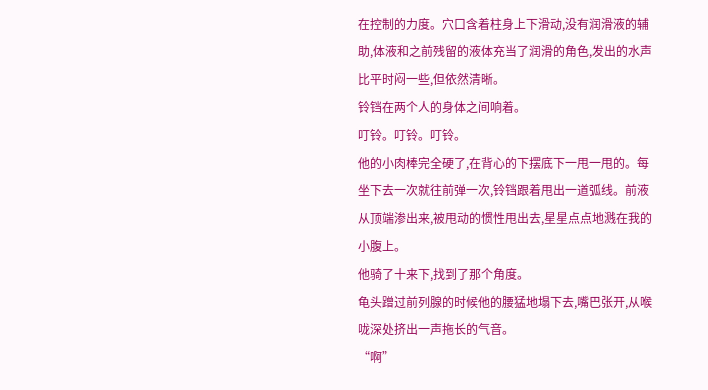在控制的力度。穴口含着柱身上下滑动,没有润滑液的辅助,体液和之前残留的液体充当了润滑的角色,发出的水声比平时闷一些,但依然清晰。
铃铛在两个人的身体之间响着。
叮铃。叮铃。叮铃。
他的小肉棒完全硬了,在背心的下摆底下一甩一甩的。每坐下去一次就往前弹一次,铃铛跟着甩出一道弧线。前液从顶端渗出来,被甩动的惯性甩出去,星星点点地溅在我的小腹上。
他骑了十来下,找到了那个角度。
龟头蹭过前列腺的时候他的腰猛地塌下去,嘴巴张开,从喉咙深处挤出一声拖长的气音。
“啊”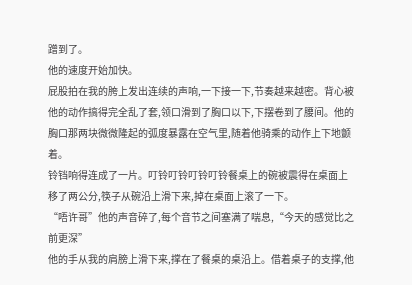蹭到了。
他的速度开始加快。
屁股拍在我的胯上发出连续的声响,一下接一下,节奏越来越密。背心被他的动作搞得完全乱了套,领口滑到了胸口以下,下摆卷到了腰间。他的胸口那两块微微隆起的弧度暴露在空气里,随着他骑乘的动作上下地颤着。
铃铛响得连成了一片。叮铃叮铃叮铃叮铃餐桌上的碗被震得在桌面上移了两公分,筷子从碗沿上滑下来,掉在桌面上滚了一下。
“唔许哥”他的声音碎了,每个音节之间塞满了喘息,“今天的感觉比之前更深”
他的手从我的肩膀上滑下来,撑在了餐桌的桌沿上。借着桌子的支撑,他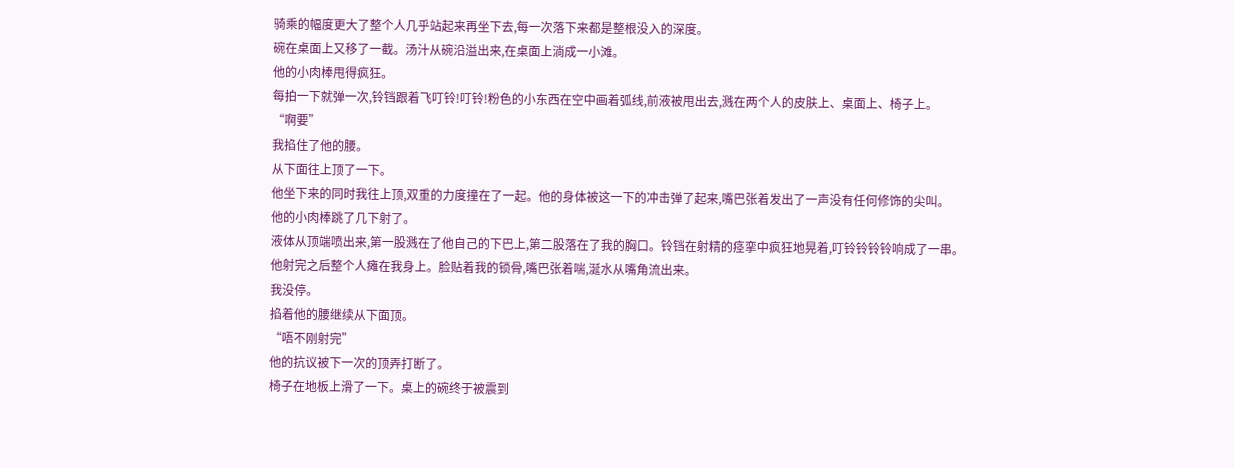骑乘的幅度更大了整个人几乎站起来再坐下去,每一次落下来都是整根没入的深度。
碗在桌面上又移了一截。汤汁从碗沿溢出来,在桌面上淌成一小滩。
他的小肉棒甩得疯狂。
每拍一下就弹一次,铃铛跟着飞叮铃!叮铃!粉色的小东西在空中画着弧线,前液被甩出去,溅在两个人的皮肤上、桌面上、椅子上。
“啊要”
我掐住了他的腰。
从下面往上顶了一下。
他坐下来的同时我往上顶,双重的力度撞在了一起。他的身体被这一下的冲击弹了起来,嘴巴张着发出了一声没有任何修饰的尖叫。
他的小肉棒跳了几下射了。
液体从顶端喷出来,第一股溅在了他自己的下巴上,第二股落在了我的胸口。铃铛在射精的痉挛中疯狂地晃着,叮铃铃铃铃响成了一串。
他射完之后整个人瘫在我身上。脸贴着我的锁骨,嘴巴张着喘,涎水从嘴角流出来。
我没停。
掐着他的腰继续从下面顶。
“唔不刚射完”
他的抗议被下一次的顶弄打断了。
椅子在地板上滑了一下。桌上的碗终于被震到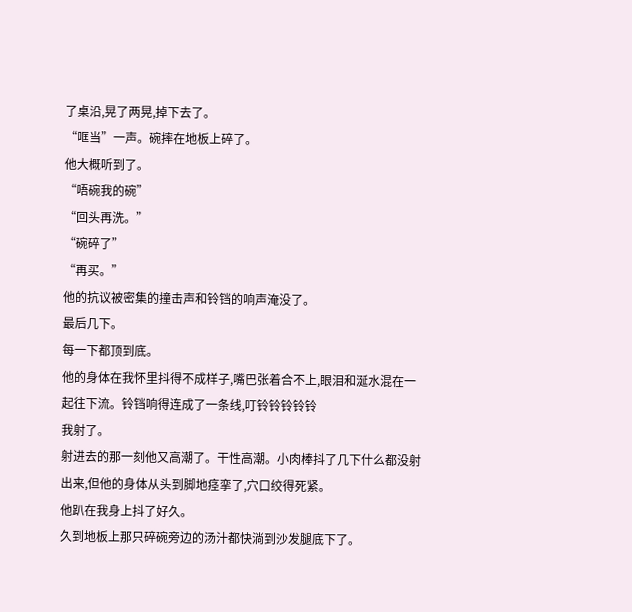了桌沿,晃了两晃,掉下去了。
“哐当”一声。碗摔在地板上碎了。
他大概听到了。
“唔碗我的碗”
“回头再洗。”
“碗碎了”
“再买。”
他的抗议被密集的撞击声和铃铛的响声淹没了。
最后几下。
每一下都顶到底。
他的身体在我怀里抖得不成样子,嘴巴张着合不上,眼泪和涎水混在一起往下流。铃铛响得连成了一条线,叮铃铃铃铃铃
我射了。
射进去的那一刻他又高潮了。干性高潮。小肉棒抖了几下什么都没射出来,但他的身体从头到脚地痉挛了,穴口绞得死紧。
他趴在我身上抖了好久。
久到地板上那只碎碗旁边的汤汁都快淌到沙发腿底下了。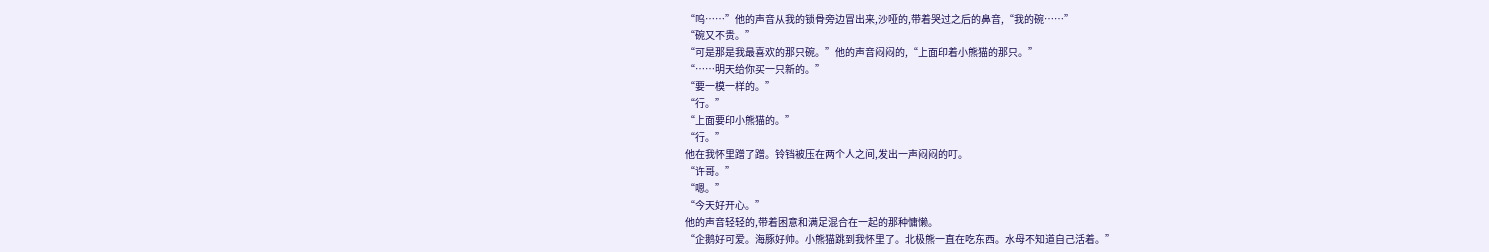“呜……”他的声音从我的锁骨旁边冒出来,沙哑的,带着哭过之后的鼻音,“我的碗……”
“碗又不贵。”
“可是那是我最喜欢的那只碗。”他的声音闷闷的,“上面印着小熊猫的那只。”
“……明天给你买一只新的。”
“要一模一样的。”
“行。”
“上面要印小熊猫的。”
“行。”
他在我怀里蹭了蹭。铃铛被压在两个人之间,发出一声闷闷的叮。
“许哥。”
“嗯。”
“今天好开心。”
他的声音轻轻的,带着困意和满足混合在一起的那种慵懒。
“企鹅好可爱。海豚好帅。小熊猫跳到我怀里了。北极熊一直在吃东西。水母不知道自己活着。”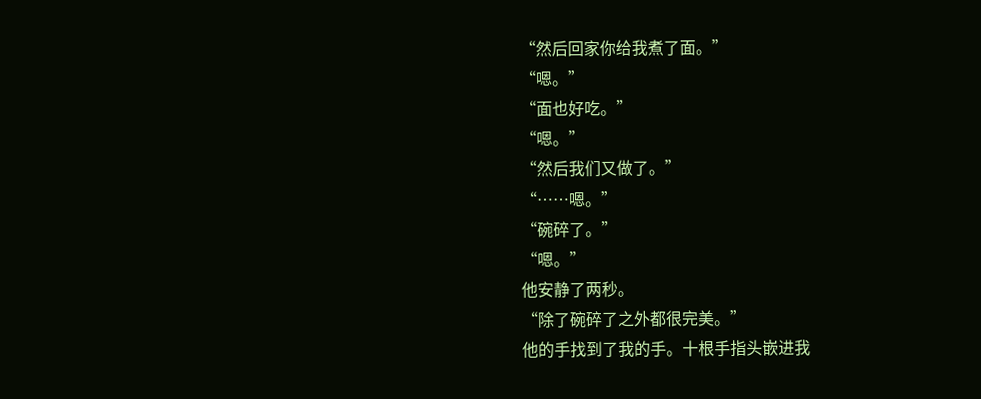“然后回家你给我煮了面。”
“嗯。”
“面也好吃。”
“嗯。”
“然后我们又做了。”
“……嗯。”
“碗碎了。”
“嗯。”
他安静了两秒。
“除了碗碎了之外都很完美。”
他的手找到了我的手。十根手指头嵌进我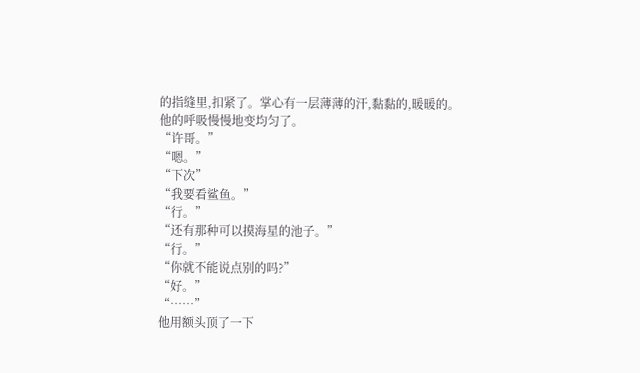的指缝里,扣紧了。掌心有一层薄薄的汗,黏黏的,暖暖的。
他的呼吸慢慢地变均匀了。
“许哥。”
“嗯。”
“下次”
“我要看鲨鱼。”
“行。”
“还有那种可以摸海星的池子。”
“行。”
“你就不能说点别的吗?”
“好。”
“……”
他用额头顶了一下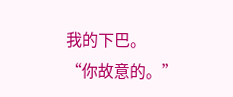我的下巴。
“你故意的。”